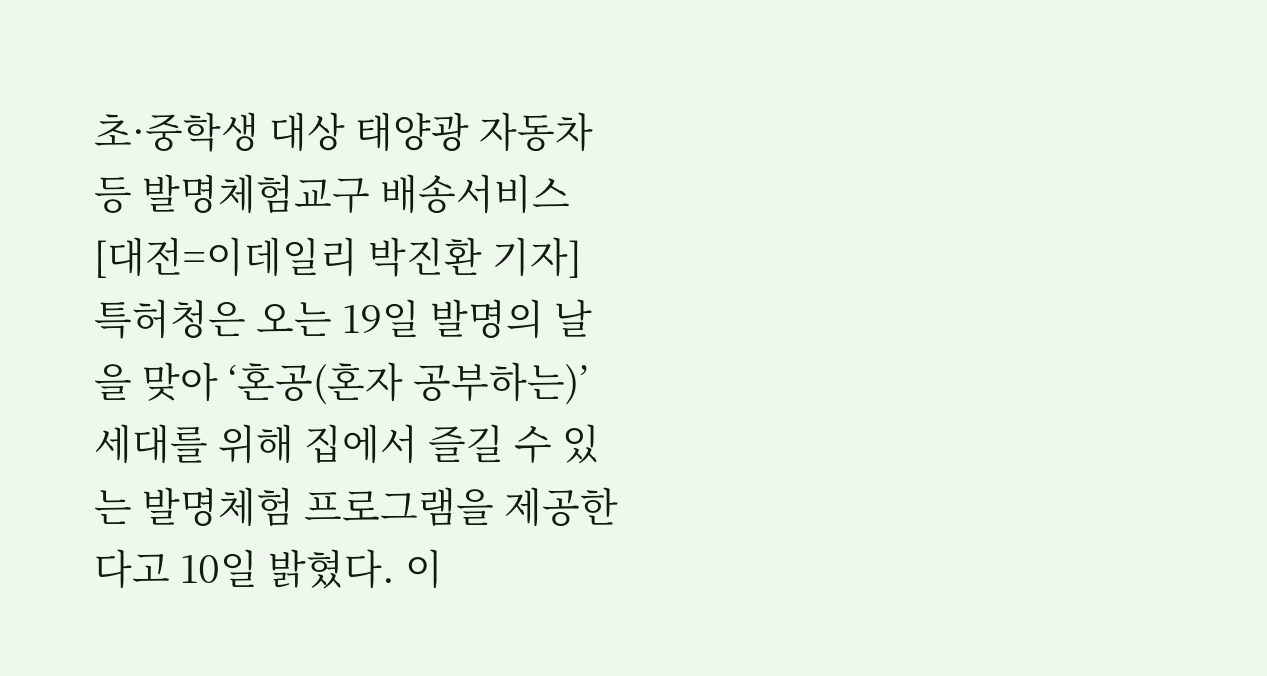초·중학생 대상 태양광 자동차 등 발명체험교구 배송서비스
[대전=이데일리 박진환 기자] 특허청은 오는 19일 발명의 날을 맞아 ‘혼공(혼자 공부하는)’ 세대를 위해 집에서 즐길 수 있는 발명체험 프로그램을 제공한다고 10일 밝혔다. 이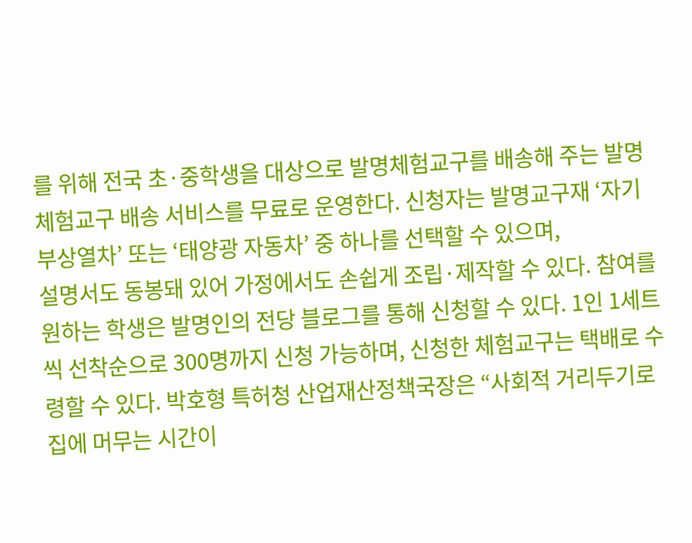를 위해 전국 초·중학생을 대상으로 발명체험교구를 배송해 주는 발명체험교구 배송 서비스를 무료로 운영한다. 신청자는 발명교구재 ‘자기부상열차’ 또는 ‘태양광 자동차’ 중 하나를 선택할 수 있으며,
설명서도 동봉돼 있어 가정에서도 손쉽게 조립·제작할 수 있다. 참여를 원하는 학생은 발명인의 전당 블로그를 통해 신청할 수 있다. 1인 1세트씩 선착순으로 300명까지 신청 가능하며, 신청한 체험교구는 택배로 수령할 수 있다. 박호형 특허청 산업재산정책국장은 “사회적 거리두기로 집에 머무는 시간이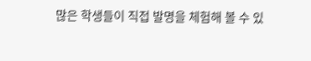많은 학생들이 직접 발명을 체험해 볼 수 있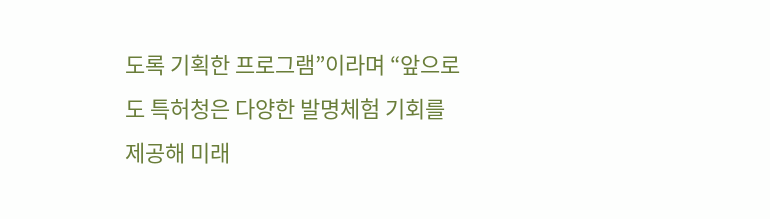도록 기획한 프로그램”이라며 “앞으로도 특허청은 다양한 발명체험 기회를 제공해 미래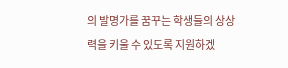의 발명가를 꿈꾸는 학생들의 상상력을 키울 수 있도록 지원하겠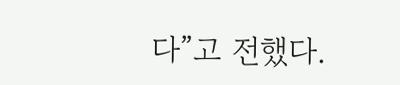다”고 전했다.